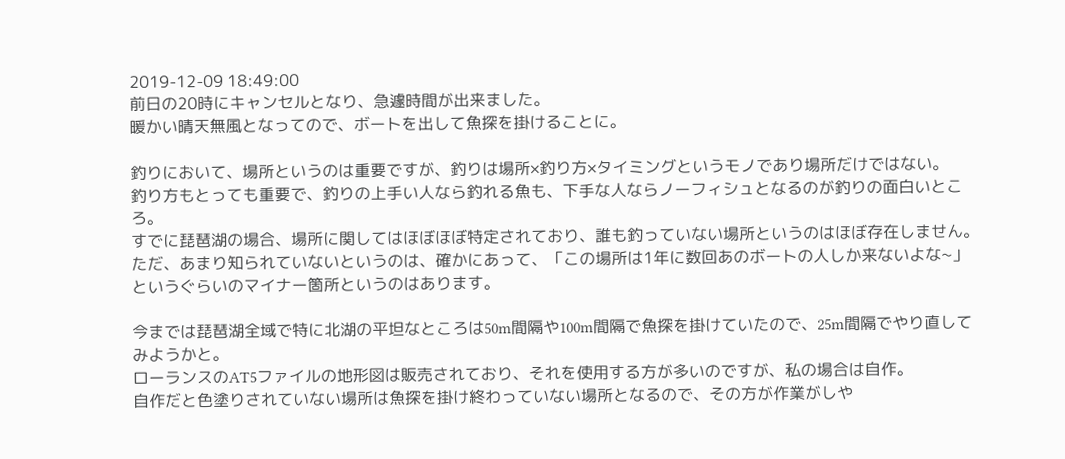2019-12-09 18:49:00
前日の20時にキャンセルとなり、急遽時間が出来ました。
暖かい晴天無風となってので、ボートを出して魚探を掛けることに。

釣りにおいて、場所というのは重要ですが、釣りは場所×釣り方×タイミングというモノであり場所だけではない。
釣り方もとっても重要で、釣りの上手い人なら釣れる魚も、下手な人ならノーフィシュとなるのが釣りの面白いところ。
すでに琵琶湖の場合、場所に関してはほぼほぼ特定されており、誰も釣っていない場所というのはほぼ存在しません。
ただ、あまり知られていないというのは、確かにあって、「この場所は1年に数回あのボートの人しか来ないよな~」というぐらいのマイナー箇所というのはあります。

今までは琵琶湖全域で特に北湖の平坦なところは50m間隔や100m間隔で魚探を掛けていたので、25m間隔でやり直してみようかと。
ローランスのAT5ファイルの地形図は販売されており、それを使用する方が多いのですが、私の場合は自作。
自作だと色塗りされていない場所は魚探を掛け終わっていない場所となるので、その方が作業がしや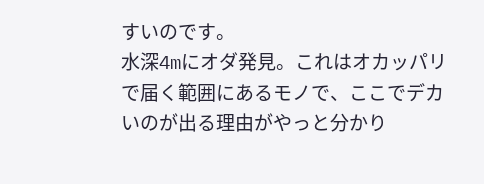すいのです。
水深4mにオダ発見。これはオカッパリで届く範囲にあるモノで、ここでデカいのが出る理由がやっと分かり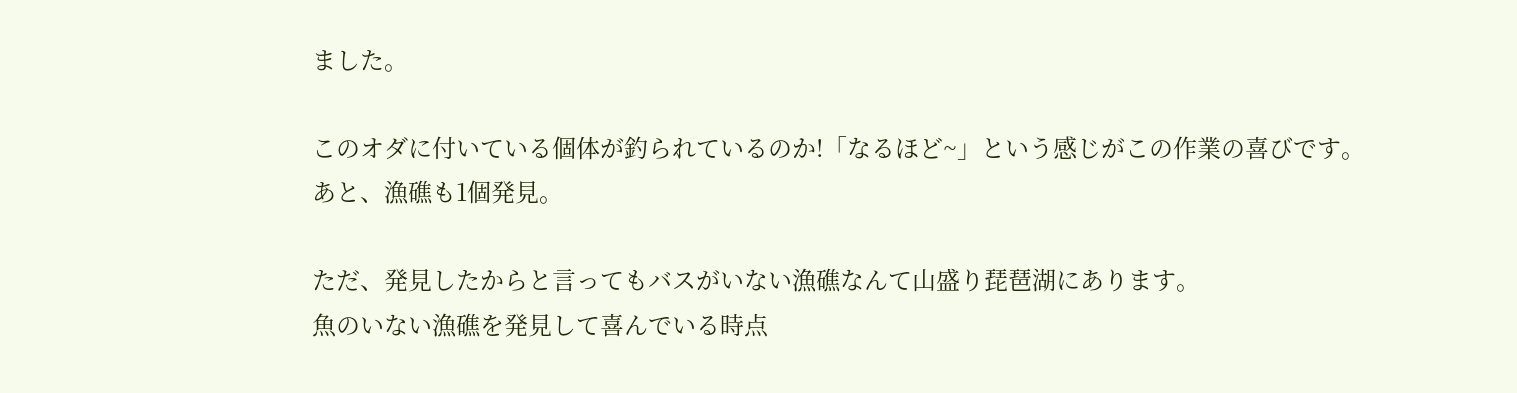ました。

このオダに付いている個体が釣られているのか!「なるほど~」という感じがこの作業の喜びです。
あと、漁礁も1個発見。

ただ、発見したからと言ってもバスがいない漁礁なんて山盛り琵琶湖にあります。
魚のいない漁礁を発見して喜んでいる時点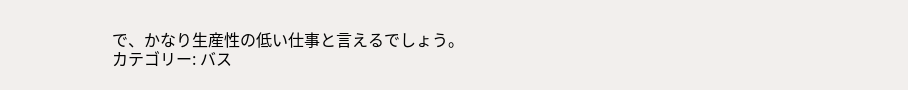で、かなり生産性の低い仕事と言えるでしょう。
カテゴリー: バス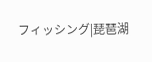フィッシング|琵琶湖